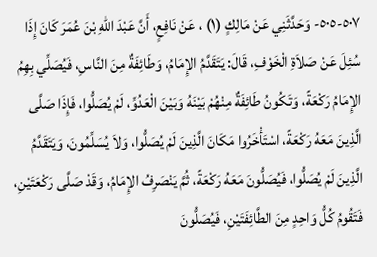٥٠٧-٥٠٥- وَحَدَّثَنِي عَنْ مَالِكٍ (١) ، عَنْ نَافِعٍ، أَنَّ عَبْدَ اللهِ بْنَ عُمَرَ كَانَ إِذَا سُئِلَ عَنْ صَلاَةِ الْخَوْفِ، قَالَ: يَتَقَدَّمُ الإِمَامُ، وَطَائِفَةٌ مِنَ النَّاسِ، فَيُصَلِّي بِهِمُ الإِمَامُ رَكْعَةً، وَتَكُونُ طَائِفَةٌ مِنْهُمْ بَيْنَهُ وَبَيْنَ الْعَدُوِّ، لَمْ يُصَلُّوا، فَإِذَا صَلَّى الَّذِينَ مَعَهُ رَكْعَةً، اسْتَأْخَرُوا مَكَانَ الَّذِينَ لَمْ يُصَلُّوا، وَلاَ يُسَلِّمُونَ، وَيَتَقَدَّمُ الَّذِينَ لَمْ يُصَلُّوا، فَيُصَلُّونَ مَعَهُ رَكْعَةً، ثُمَّ يَنْصَرِفُ الإِمَامُ، وَقَدْ صَلَّى رَكْعَتَيْنِ، فَتَقُومُ كُلُّ وَاحِدٍ مِنَ الطَّائِفَتَيْنِ، فَيُصَلُّونَ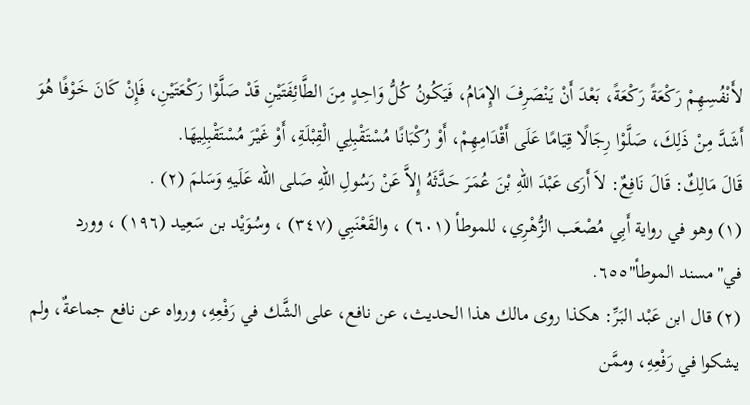لأَنْفُسِهِمْ رَكْعَةً رَكْعَةً، بَعْدَ أَنْ يَنْصَرِفَ الإِمَامُ، فَيَكُونُ كُلُّ وَاحِدٍ مِنَ الطَّائِفَتَيْنِ قَدْ صَلَّوْا رَكْعَتَيْنِ، فَإِنْ كَانَ خَوْفًا هُوَ أَشَدَّ مِنْ ذَلِكَ، صَلَّوْا رِجَالًا قِيَامًا عَلَى أَقْدَامِهِمْ، أَوْ رُكْبَانًا مُسْتَقْبِلِي الْقِبْلَةِ، أَوْ غَيْرَ مُسْتَقْبِلِيهَا.
قَالَ مَالِكٌ: قَالَ نَافِعٌ: لاَ أَرَى عَبْدَ اللهِ بْنَ عُمَرَ حَدَّثَهُ إِلاَّ عَنْ رَسُولِ اللهِ صَلى الله عَلَيهِ وَسَلمَ (٢) .
(١) وهو في رواية أَبِي مُصْعَب الزُّهْرِي، للموطأ (٦٠١) ، والقَعْنَبِي (٣٤٧) ، وسُوَيْد بن سَعِيد (١٩٦) ، وورد في"مسند الموطأ"٦٥٥.
(٢) قال ابن عَبْد البَرِّ: هكذا روى مالك هذا الحديث، عن نافع، على الشَّك في رَفْعِهِ، ورواه عن نافع جماعةٌ، ولم يشكوا في رَفْعِهِ، وممَّن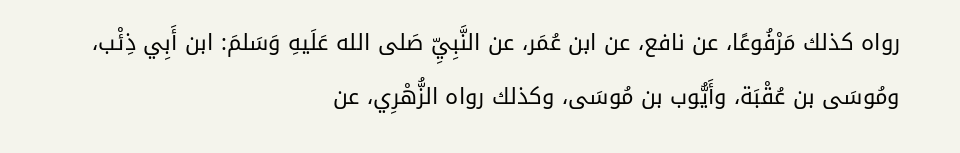رواه كذلك مَرْفُوعًا، عن نافع، عن ابن عُمَر، عن النَّبِيِّ صَلى الله عَلَيهِ وَسَلمَ: ابن أَبِي ذِئْب، ومُوسَى بن عُقْبَة، وأَيُّوب بن مُوسَى، وكذلك رواه الزُّهْرِي، عن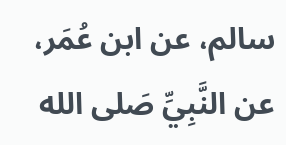سالم، عن ابن عُمَر، عن النَّبِيِّ صَلى الله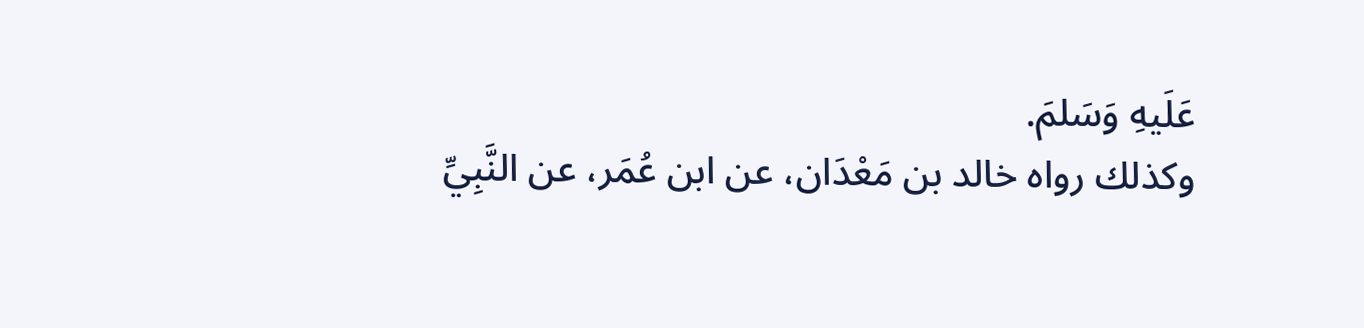عَلَيهِ وَسَلمَ.
وكذلك رواه خالد بن مَعْدَان، عن ابن عُمَر، عن النَّبِيِّ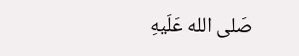صَلى الله عَلَيهِ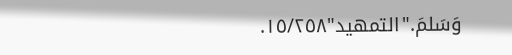وَسَلمَ."التمهيد"١٥/٢٥٨.